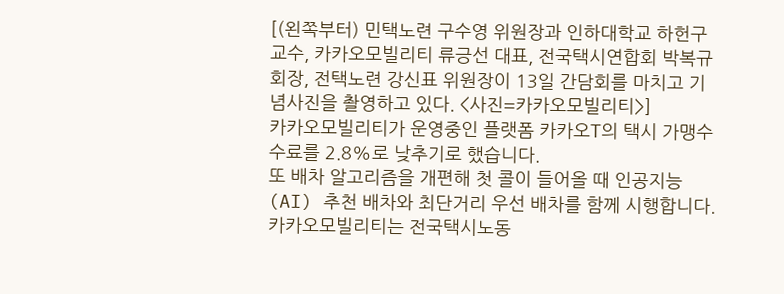[(왼쪽부터) 민택노련 구수영 위원장과 인하대학교 하헌구 교수, 카카오모빌리티 류긍선 대표, 전국택시연합회 박복규 회장, 전택노련 강신표 위원장이 13일 간담회를 마치고 기념사진을 촬영하고 있다. <사진=카카오모빌리티>]
카카오모빌리티가 운영중인 플랫폼 카카오T의 택시 가맹수수료를 2.8%로 낮추기로 했습니다.
또 배차 알고리즘을 개편해 첫 콜이 들어올 때 인공지능(AI) 추천 배차와 최단거리 우선 배차를 함께 시행합니다.
카카오모빌리티는 전국택시노동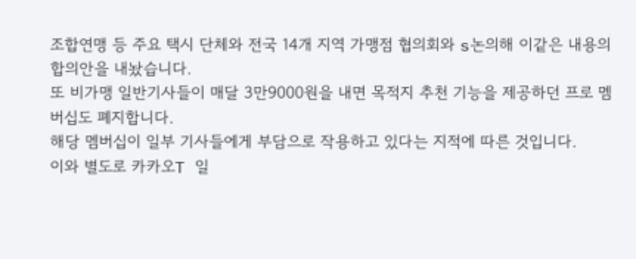조합연맹 등 주요 택시 단체와 전국 14개 지역 가맹점 협의회와 s논의해 이같은 내용의 합의안을 내놨습니다.
또 비가맹 일반기사들이 매달 3만9000원을 내면 목적지 추천 기능을 제공하던 프로 멤버십도 폐지합니다.
해당 멤버십이 일부 기사들에게 부담으로 작용하고 있다는 지적에 따른 것입니다.
이와 별도로 카카오T 일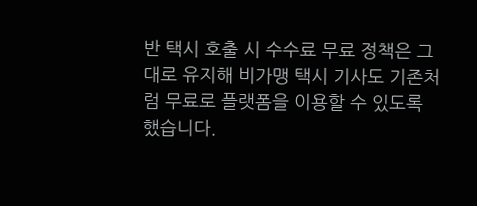반 택시 호출 시 수수료 무료 정책은 그대로 유지해 비가맹 택시 기사도 기존처럼 무료로 플랫폼을 이용할 수 있도록 했습니다.